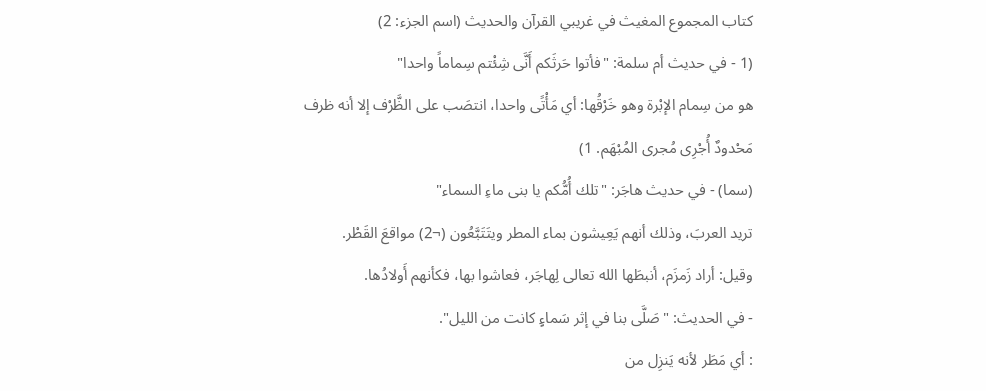كتاب المجموع المغيث في غريبي القرآن والحديث (اسم الجزء: 2)
(1 - في حديث أم سلمة: "فأتوا حَرثَكم أَنَّى شِئْتم سِماماً واحدا"
هو من سِمام الإبْرة وهو خَرْقُها: أي مَأْتًى واحدا، انتصَب على الظَّرْف إلا أنه ظرف مَحْدودٌ أُجْرِى مُجرى المُبْهَم. 1)
(سما) - في حديث هاجَر: "تلك أُمُّكم يا بنى ماءِ السماء"
تريد العربَ، وذلك أنهم يَعِيشون بماء المطر ويتَتَبَّعُون (¬2) مواقعَ القَطْر.
وقيل: أراد زَمزَم، أنبطَها الله تعالى لِهاجَر، فعاشوا بها، فكأنهم أَولادُها.
- في الحديث: "صَلَّى بنا في إثر سَماءٍ كانت من الليل".
: أي مَطَر لأنه يَنزِل من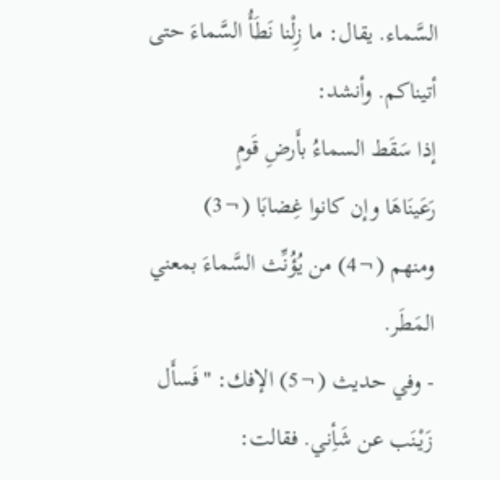السَّماء. يقال: ما زِلْنا نَطَأُ السَّماءَ حتى أتيناكم. وأنشد:
إذا سَقَط السماءُ بأَرضِ قَومٍ
رَعَينَاهَا وإن كانوا غِضابَا (¬3)
ومنهم (¬4) من يُؤُنِّث السَّماءَ بمعني المَطَر.
- وفي حديث (¬5) الإفك: "فَسأَل زَيْنَب عن شَأِني. فقالت: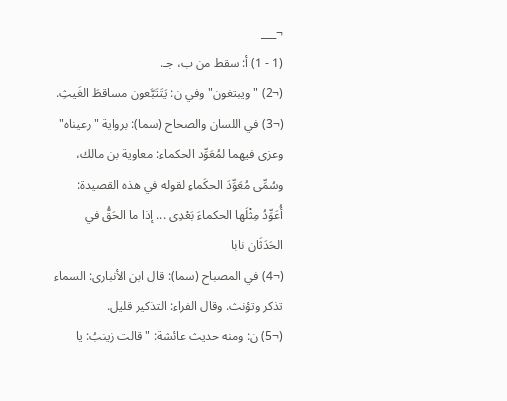¬___
(1 - 1) أ: سقط من ب، جـ.
(¬2) "ويبتغون" وفي ن: يَتَتَبَّعون مساقطَ الغَيثِ.
(¬3) في اللسان والصحاح (سما): برواية "رعيناه" وعزى فيهما لمُعَوِّد الحكماء: معاوية بن مالك، وسُمِّى مُعَوِّدَ الحكَماءِ لقوله في هذه القصيدة:
أُعَوِّدُ مِثْلَها الحكماءَ بَعْدِى ... إذا ما الحَقُّ في الحَدَثَان نابا
(¬4) في المصباح (سما): قال ابن الأنبارى: السماء تذكر وتؤنث. وقال الفراء: التذكير قليل.
(¬5) ن: ومنه حديث عائشة: "قالت زينبُ: يا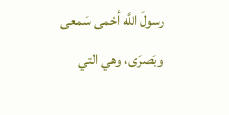رسولَ اللَّه أحْمى سَمعى وبَصرَى، وهي التي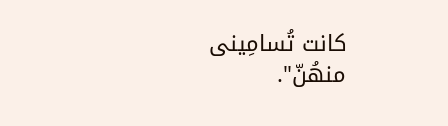كانت تُسامِينى منهُنّ".